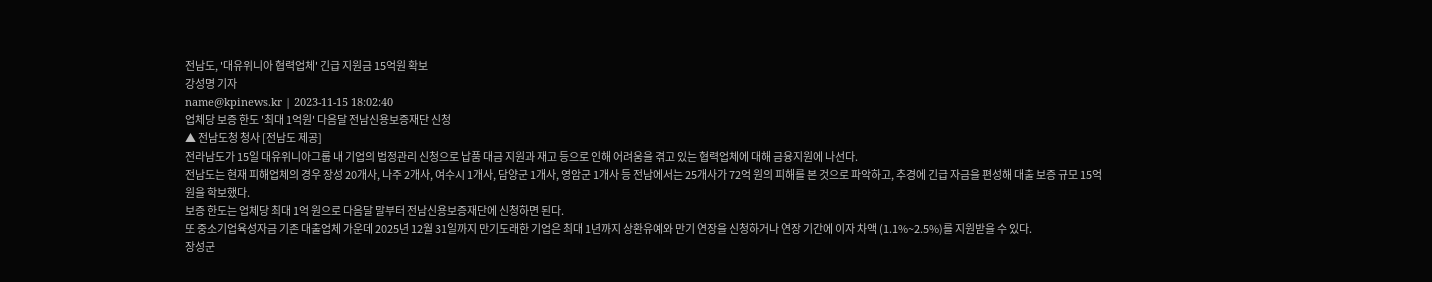전남도, '대유위니아 협력업체' 긴급 지원금 15억원 확보
강성명 기자
name@kpinews.kr | 2023-11-15 18:02:40
업체당 보증 한도 '최대 1억원' 다음달 전남신용보증재단 신청
▲ 전남도청 청사 [전남도 제공]
전라남도가 15일 대유위니아그룹 내 기업의 법정관리 신청으로 납품 대금 지원과 재고 등으로 인해 어려움을 겪고 있는 협력업체에 대해 금융지원에 나선다.
전남도는 현재 피해업체의 경우 장성 20개사, 나주 2개사, 여수시 1개사, 담양군 1개사, 영암군 1개사 등 전남에서는 25개사가 72억 원의 피해를 본 것으로 파악하고, 추경에 긴급 자금을 편성해 대출 보증 규모 15억 원을 학보했다.
보증 한도는 업체당 최대 1억 원으로 다음달 말부터 전남신용보증재단에 신청하면 된다.
또 중소기업육성자금 기존 대출업체 가운데 2025년 12월 31일까지 만기도래한 기업은 최대 1년까지 상환유예와 만기 연장을 신청하거나 연장 기간에 이자 차액 (1.1%~2.5%)를 지원받을 수 있다.
장성군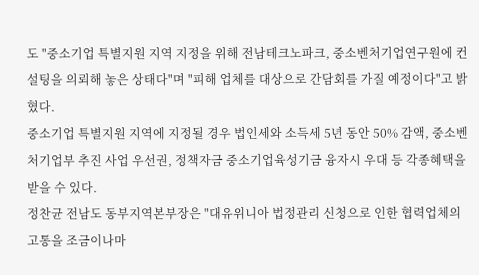도 "중소기업 특별지원 지역 지정을 위해 전남테크노파크, 중소벤처기업연구원에 컨설팅을 의뢰해 놓은 상태다"며 "피해 업체를 대상으로 간담회를 가질 예정이다"고 밝혔다.
중소기업 특별지원 지역에 지정될 경우 법인세와 소득세 5년 동안 50% 감액, 중소벤처기업부 추진 사업 우선권, 정책자금 중소기업육성기금 융자시 우대 등 각종혜택을 받을 수 있다.
정찬균 전남도 동부지역본부장은 "대유위니아 법정관리 신청으로 인한 협력업체의 고통을 조금이나마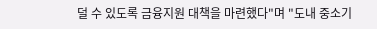덜 수 있도록 금융지원 대책을 마련했다"며 "도내 중소기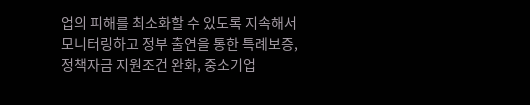업의 피해를 최소화할 수 있도록 지속해서 모니터링하고 정부 출연을 통한 특례보증, 정책자금 지원조건 완화, 중소기업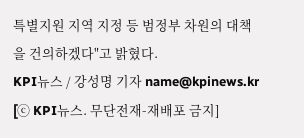특별지원 지역 지정 등 범정부 차원의 대책을 건의하겠다"고 밝혔다.
KPI뉴스 / 강성명 기자 name@kpinews.kr
[ⓒ KPI뉴스. 무단전재-재배포 금지]